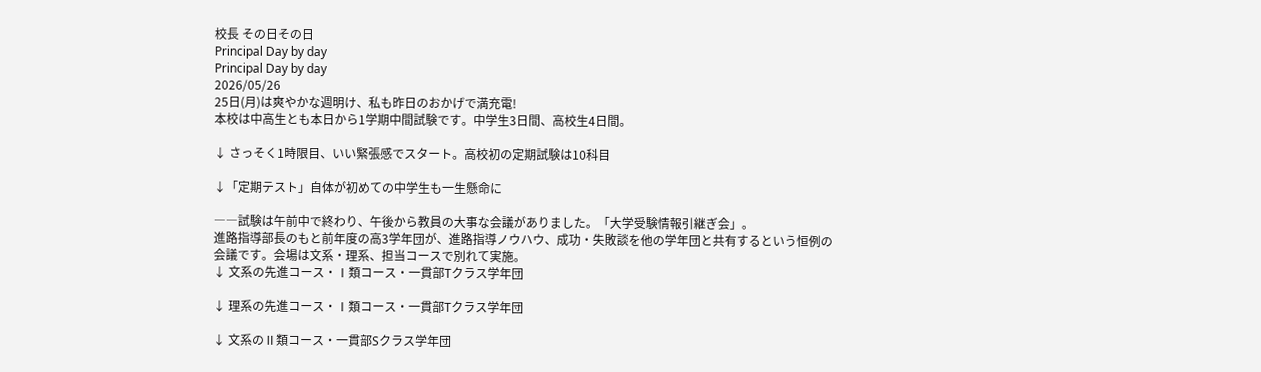校長 その日その日
Principal Day by day
Principal Day by day
2026/05/26
25日(月)は爽やかな週明け、私も昨日のおかげで満充電!
本校は中高生とも本日から1学期中間試験です。中学生3日間、高校生4日間。

↓ さっそく1時限目、いい緊張感でスタート。高校初の定期試験は10科目

↓「定期テスト」自体が初めての中学生も一生懸命に

――試験は午前中で終わり、午後から教員の大事な会議がありました。「大学受験情報引継ぎ会」。
進路指導部長のもと前年度の高3学年団が、進路指導ノウハウ、成功・失敗談を他の学年団と共有するという恒例の会議です。会場は文系・理系、担当コースで別れて実施。
↓ 文系の先進コース・Ⅰ類コース・一貫部Tクラス学年団

↓ 理系の先進コース・Ⅰ類コース・一貫部Tクラス学年団

↓ 文系のⅡ類コース・一貫部Sクラス学年団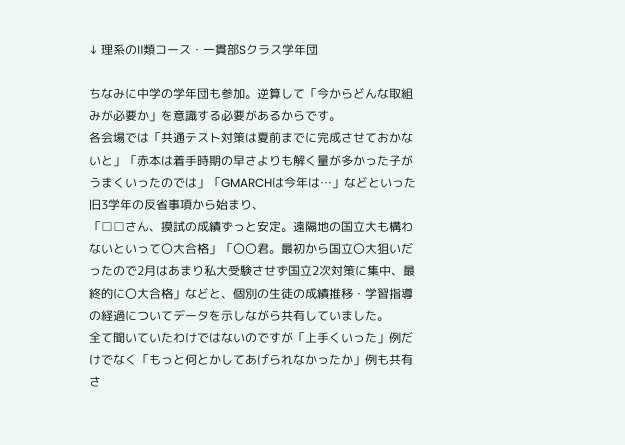↓ 理系のⅡ類コース・一貫部Sクラス学年団

ちなみに中学の学年団も参加。逆算して「今からどんな取組みが必要か」を意識する必要があるからです。
各会場では「共通テスト対策は夏前までに完成させておかないと」「赤本は着手時期の早さよりも解く量が多かった子がうまくいったのでは」「GMARCHは今年は…」などといった旧3学年の反省事項から始まり、
「□□さん、摸試の成績ずっと安定。遠隔地の国立大も構わないといって〇大合格」「〇〇君。最初から国立〇大狙いだったので2月はあまり私大受験させず国立2次対策に集中、最終的に〇大合格」などと、個別の生徒の成績推移・学習指導の経過についてデータを示しながら共有していました。
全て聞いていたわけではないのですが「上手くいった」例だけでなく「もっと何とかしてあげられなかったか」例も共有さ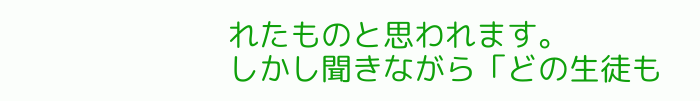れたものと思われます。
しかし聞きながら「どの生徒も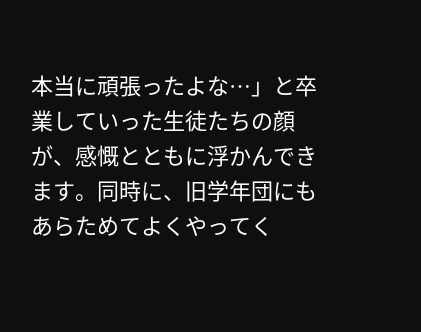本当に頑張ったよな…」と卒業していった生徒たちの顔が、感慨とともに浮かんできます。同時に、旧学年団にもあらためてよくやってく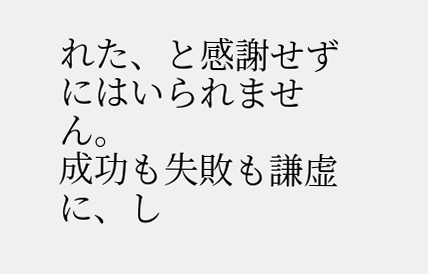れた、と感謝せずにはいられません。
成功も失敗も謙虚に、し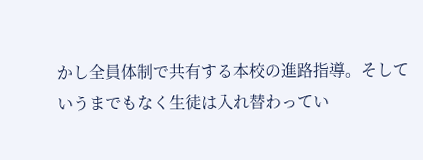かし全員体制で共有する本校の進路指導。そしていうまでもなく生徒は入れ替わってい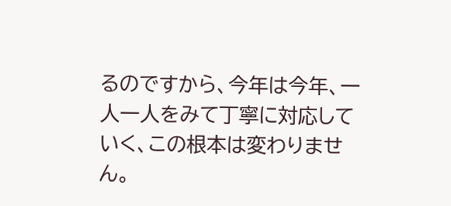るのですから、今年は今年、一人一人をみて丁寧に対応していく、この根本は変わりません。